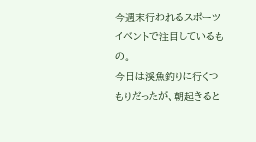今週末行われるスポーツイベントで注目しているもの。
今日は渓魚釣りに行くつもりだったが、朝起きると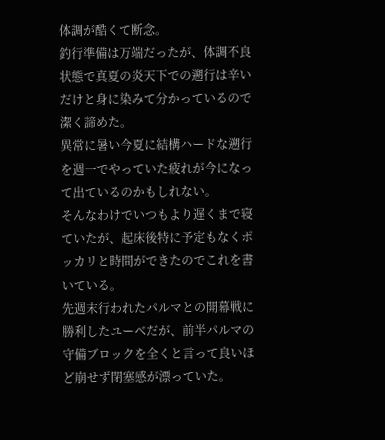体調が酷くて断念。
釣行準備は万端だったが、体調不良状態で真夏の炎天下での遡行は辛いだけと身に染みて分かっているので潔く諦めた。
異常に暑い今夏に結構ハードな遡行を週一でやっていた疲れが今になって出ているのかもしれない。
そんなわけでいつもより遅くまで寝ていたが、起床後特に予定もなくポッカリと時間ができたのでこれを書いている。
先週末行われたパルマとの開幕戦に勝利したユーベだが、前半パルマの守備ブロックを全くと言って良いほど崩せず閉塞感が漂っていた。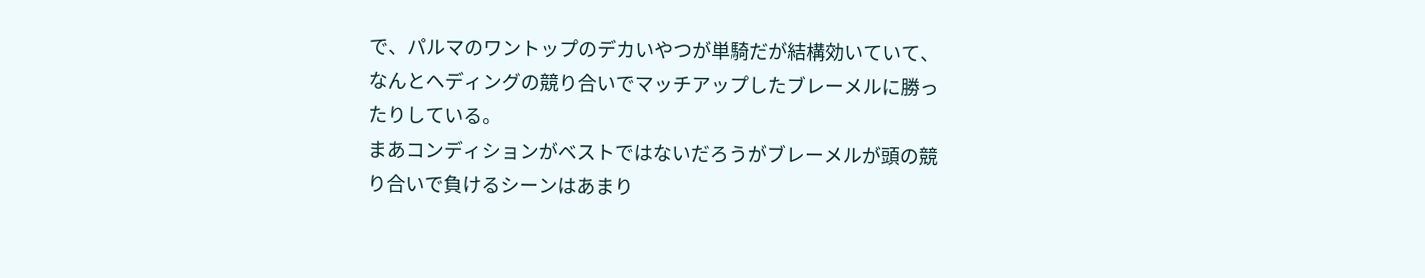で、パルマのワントップのデカいやつが単騎だが結構効いていて、なんとヘディングの競り合いでマッチアップしたブレーメルに勝ったりしている。
まあコンディションがベストではないだろうがブレーメルが頭の競り合いで負けるシーンはあまり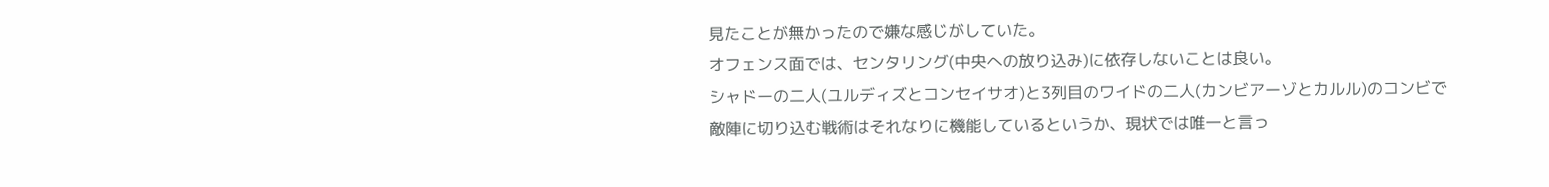見たことが無かったので嫌な感じがしていた。
オフェンス面では、センタリング(中央への放り込み)に依存しないことは良い。
シャドーの二人(ユルディズとコンセイサオ)と3列目のワイドの二人(カンビアーゾとカルル)のコンビで敵陣に切り込む戦術はそれなりに機能しているというか、現状では唯一と言っ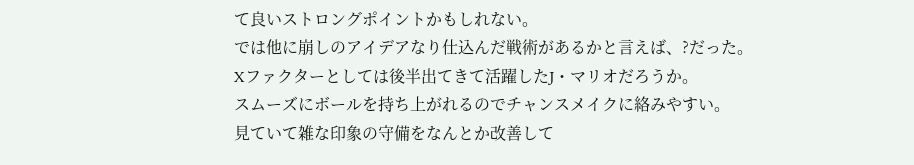て良いストロングポイントかもしれない。
では他に崩しのアイデアなり仕込んだ戦術があるかと言えば、?だった。
Xファクターとしては後半出てきて活躍したJ・マリオだろうか。
スムーズにボールを持ち上がれるのでチャンスメイクに絡みやすい。
見ていて雑な印象の守備をなんとか改善して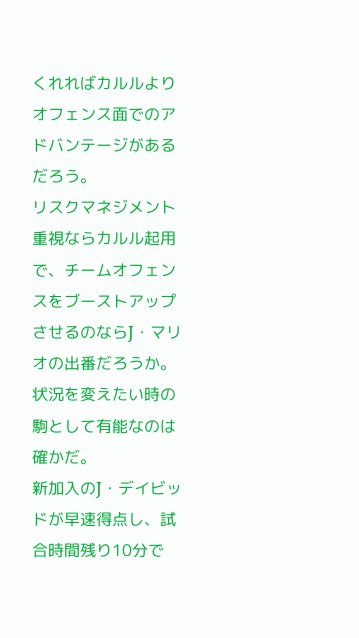くれればカルルよりオフェンス面でのアドバンテージがあるだろう。
リスクマネジメント重視ならカルル起用で、チームオフェンスをブーストアップさせるのならJ・マリオの出番だろうか。
状況を変えたい時の駒として有能なのは確かだ。
新加入のJ・デイビッドが早速得点し、試合時間残り10分で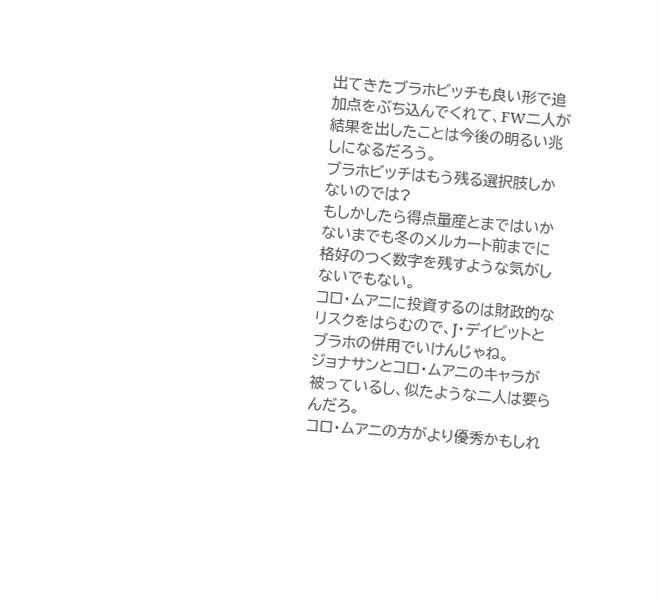出てきたブラホビッチも良い形で追加点をぶち込んでくれて、FW二人が結果を出したことは今後の明るい兆しになるだろう。
ブラホビッチはもう残る選択肢しかないのでは?
もしかしたら得点量産とまではいかないまでも冬のメルカート前までに格好のつく数字を残すような気がしないでもない。
コロ・ムアニに投資するのは財政的なリスクをはらむので、J・デイビットとブラホの併用でいけんじゃね。
ジョナサンとコロ・ムアニのキャラが被っているし、似たような二人は要らんだろ。
コロ・ムアニの方がより優秀かもしれ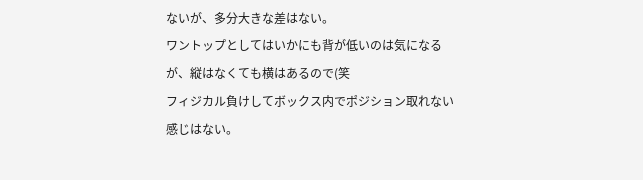ないが、多分大きな差はない。
ワントップとしてはいかにも背が低いのは気になるが、縦はなくても横はあるので(笑
フィジカル負けしてボックス内でポジション取れない感じはない。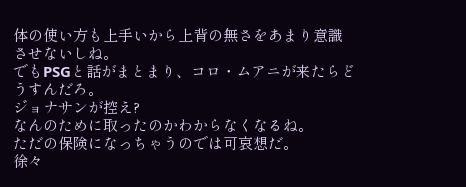体の使い方も上手いから上背の無さをあまり意識させないしね。
でもPSGと話がまとまり、コロ・ムアニが来たらどうすんだろ。
ジョナサンが控え?
なんのために取ったのかわからなくなるね。
ただの保険になっちゃうのでは可哀想だ。
徐々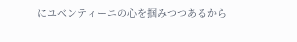にユベンティーニの心を掴みつつあるから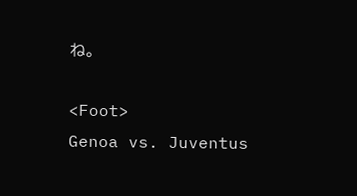ね。

<Foot>
Genoa vs. Juventus